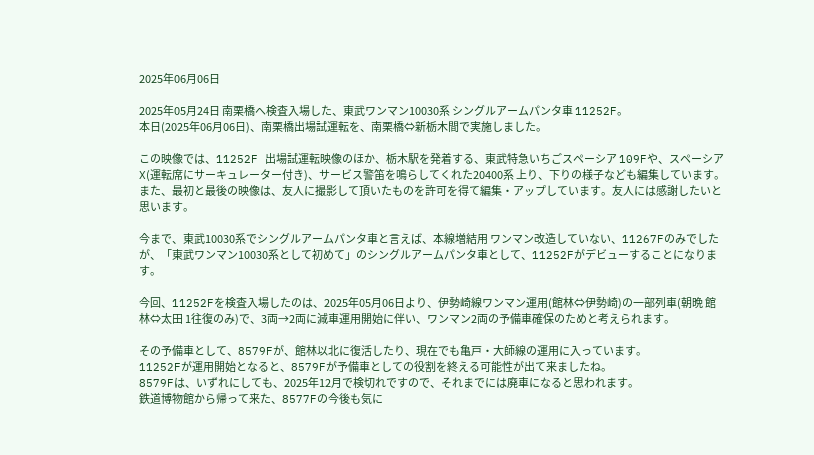2025年06月06日

2025年05月24日 南栗橋へ検査入場した、東武ワンマン10030系 シングルアームパンタ車 11252F。
本日(2025年06月06日)、南栗橋出場試運転を、南栗橋⇔新栃木間で実施しました。

この映像では、11252F 出場試運転映像のほか、栃木駅を発着する、東武特急いちごスペーシア 109Fや、スペーシアX(運転席にサーキュレーター付き)、サービス警笛を鳴らしてくれた20400系 上り、下りの様子なども編集しています。
また、最初と最後の映像は、友人に撮影して頂いたものを許可を得て編集・アップしています。友人には感謝したいと思います。

今まで、東武10030系でシングルアームパンタ車と言えば、本線増結用 ワンマン改造していない、11267Fのみでしたが、「東武ワンマン10030系として初めて」のシングルアームパンタ車として、11252Fがデビューすることになります。

今回、11252Fを検査入場したのは、2025年05月06日より、伊勢崎線ワンマン運用(館林⇔伊勢崎)の一部列車(朝晩 館林⇔太田 1往復のみ)で、3両→2両に減車運用開始に伴い、ワンマン2両の予備車確保のためと考えられます。

その予備車として、8579Fが、館林以北に復活したり、現在でも亀戸・大師線の運用に入っています。
11252Fが運用開始となると、8579Fが予備車としての役割を終える可能性が出て来ましたね。
8579Fは、いずれにしても、2025年12月で検切れですので、それまでには廃車になると思われます。
鉄道博物館から帰って来た、8577Fの今後も気に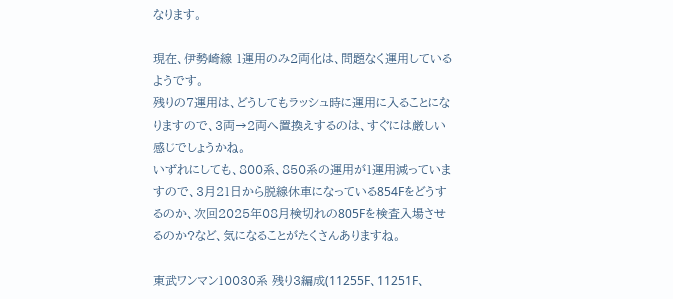なります。

現在、伊勢崎線 1運用のみ2両化は、問題なく運用しているようです。
残りの7運用は、どうしてもラッシュ時に運用に入ることになりますので、3両→2両へ置換えするのは、すぐには厳しい感じでしょうかね。
いずれにしても、800系、850系の運用が1運用減っていますので、3月21日から脱線休車になっている854Fをどうするのか、次回2025年08月検切れの805Fを検査入場させるのか?など、気になることがたくさんありますね。

東武ワンマン10030系 残り3編成(11255F、11251F、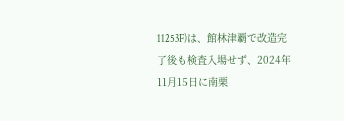11253F)は、館林津覇で改造完了後も検査入場せず、2024年11月15日に南栗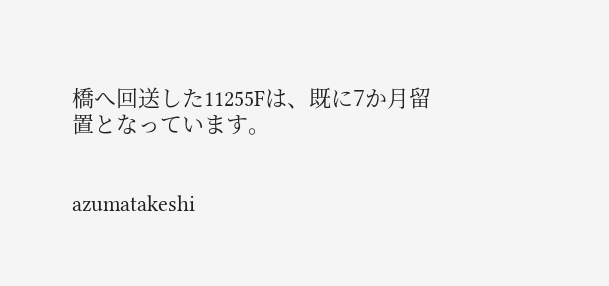橋へ回送した11255Fは、既に7か月留置となっています。


azumatakeshi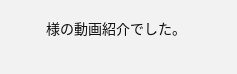様の動画紹介でした。